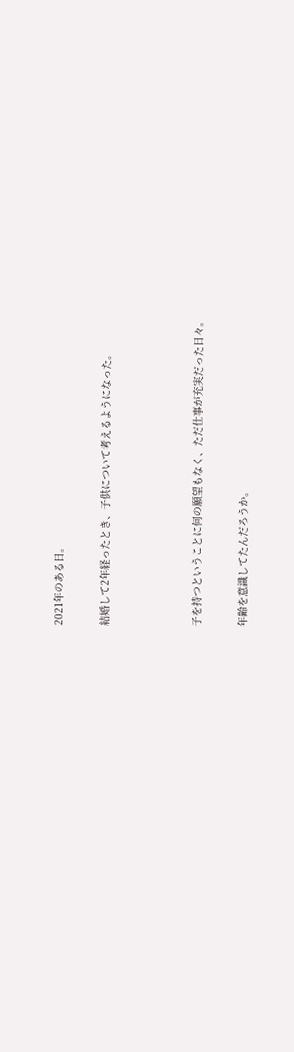2021年のある日。

結婚して2年経ったとき、子供について考えるようになった。



子を持つということに何の願望もなく、ただ仕事が充実だった日々。

年齢を意識してたんだろうか。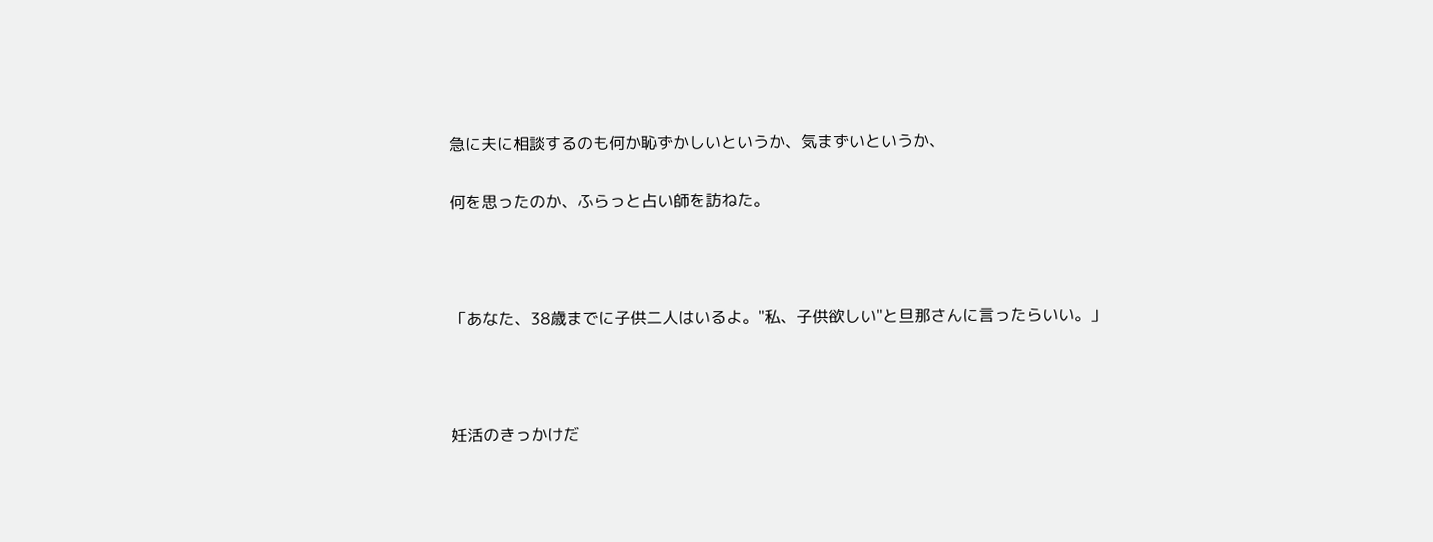急に夫に相談するのも何か恥ずかしいというか、気まずいというか、

何を思ったのか、ふらっと占い師を訪ねた。



「あなた、38歳までに子供二人はいるよ。"私、子供欲しい"と旦那さんに言ったらいい。」



妊活のきっかけだ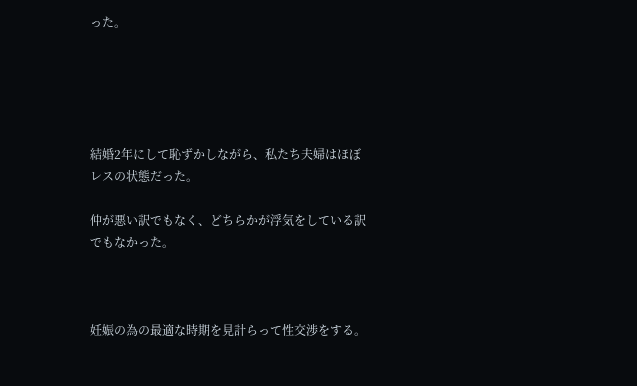った。





結婚2年にして恥ずかしながら、私たち夫婦はほぼレスの状態だった。

仲が悪い訳でもなく、どちらかが浮気をしている訳でもなかった。



妊娠の為の最適な時期を見計らって性交渉をする。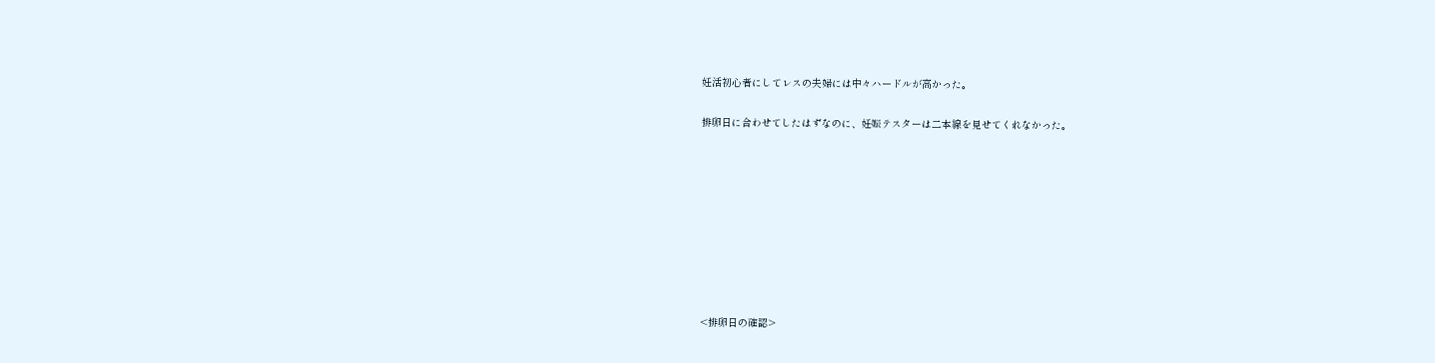妊活初心者にしてレスの夫婦には中々ハードルが高かった。

排卵日に合わせてしたはずなのに、妊娠テスターは二本線を見せてくれなかった。









<排卵日の確認>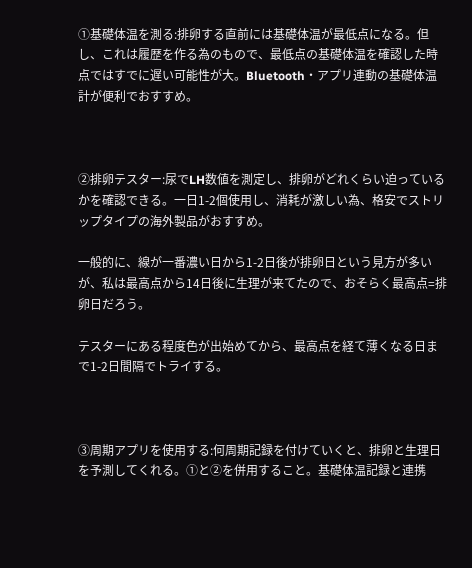①基礎体温を測る:排卵する直前には基礎体温が最低点になる。但し、これは履歴を作る為のもので、最低点の基礎体温を確認した時点ではすでに遅い可能性が大。Bluetooth・アプリ連動の基礎体温計が便利でおすすめ。



②排卵テスター:尿でLH数値を測定し、排卵がどれくらい迫っているかを確認できる。一日1-2個使用し、消耗が激しい為、格安でストリップタイプの海外製品がおすすめ。

一般的に、線が一番濃い日から1-2日後が排卵日という見方が多いが、私は最高点から14日後に生理が来てたので、おそらく最高点=排卵日だろう。

テスターにある程度色が出始めてから、最高点を経て薄くなる日まで1-2日間隔でトライする。



③周期アプリを使用する:何周期記録を付けていくと、排卵と生理日を予測してくれる。①と②を併用すること。基礎体温記録と連携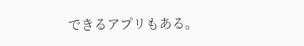できるアプリもある。